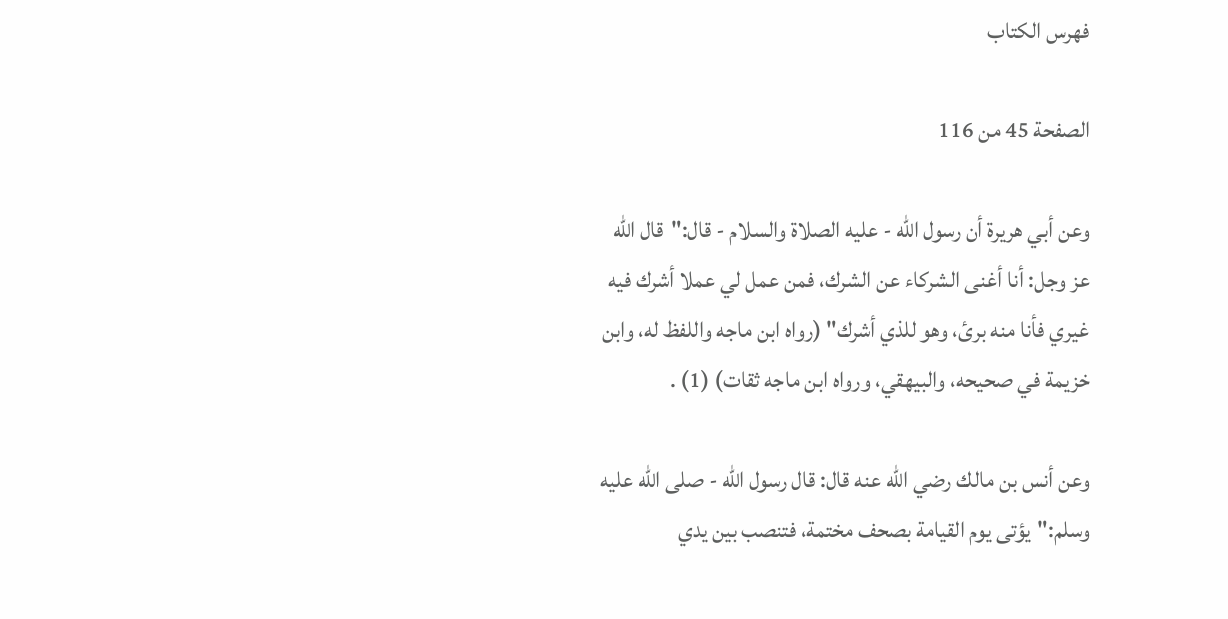فهرس الكتاب

الصفحة 45 من 116

وعن أبي هريرة أن رسول الله - عليه الصلاة والسلام - قال:"قال الله عز وجل: أنا أغنى الشركاء عن الشرك، فمن عمل لي عملا أشرك فيه غيري فأنا منه برئ، وهو للذي أشرك" (رواه ابن ماجه واللفظ له، وابن خزيمة في صحيحه، والبيهقي، ورواه ابن ماجه ثقات) (1) .

وعن أنس بن مالك رضي الله عنه قال: قال رسول الله - صلى الله عليه وسلم:"يؤتى يوم القيامة بصحف مختمة، فتنصب بين يدي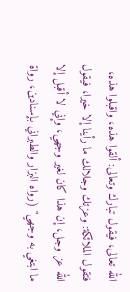الله تعالى، فيقول تبارك وتعالى: ألقوا هذه، واقبلوا هذه، فتقول الملائكة: وعزتك وجلالك ما رأينا إلا خيرا، فيقول الله عز وجل، إن هذا كان لغير وجهي، وإني لا أقبل إلا ما ابتغي به وجهي" (رواه البزار والطبراني بإسنادين، رواة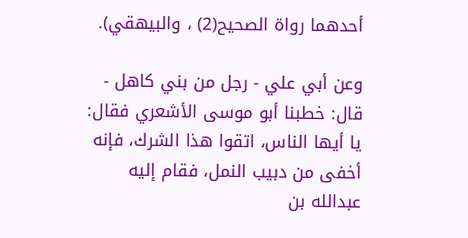أحدهما رواة الصحيح(2) ، والبيهقي).

وعن أبي علي - رجل من بني كاهل - قال: خطبنا أبو موسى الأشعري فقال: يا أيها الناس، اتقوا هذا الشرك، فإنه أخفى من دبيب النمل، فقام إليه عبدالله بن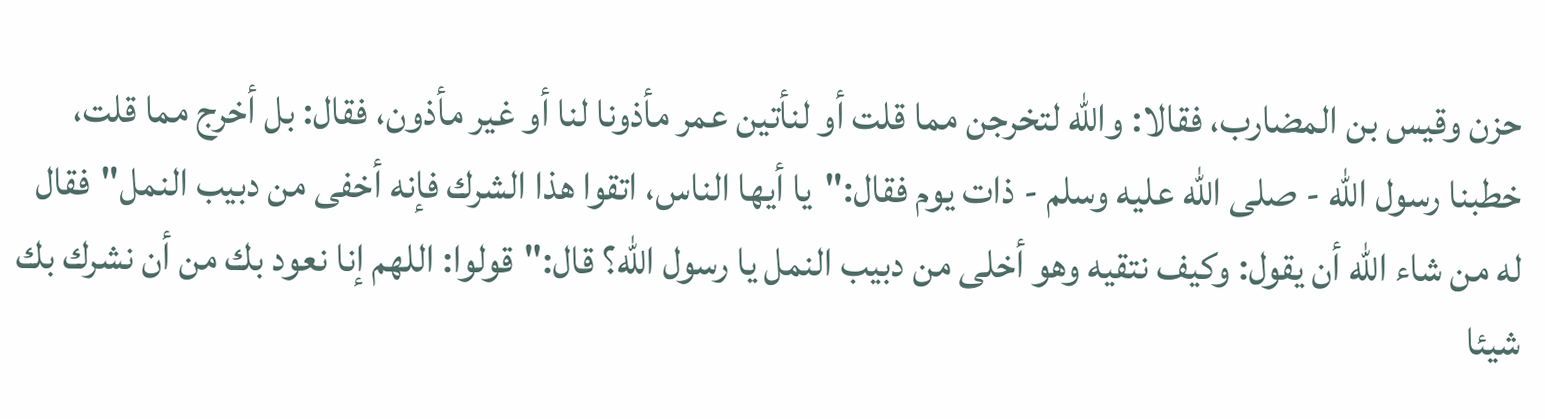حزن وقيس بن المضارب، فقالا: والله لتخرجن مما قلت أو لنأتين عمر مأذونا لنا أو غير مأذون، فقال: بل أخرج مما قلت، خطبنا رسول الله - صلى الله عليه وسلم - ذات يوم فقال:"يا أيها الناس، اتقوا هذا الشرك فإنه أخفى من دبيب النمل"فقال له من شاء الله أن يقول: وكيف نتقيه وهو أخلى من دبيب النمل يا رسول الله؟ قال:"قولوا: اللهم إنا نعود بك من أن نشرك بك شيئا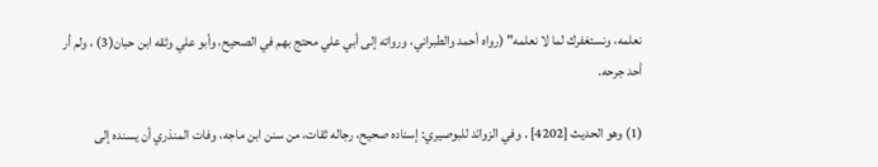نعلمه، ونستغفرك لما لا نعلمه" (رواه أحمد والطبراني، ورواته إلى أبي علي محتج بهم في الصحيح، وأبو علي وثقه ابن حبان(3) ، ولم أر أحد جرحه.

(1) وهو الحديث [4202] . وفي الزوائد للبوصيري: إسناده صحيح، رجاله ثقات، من سنن ابن ماجه، وفات المنذري أن يسنده إلى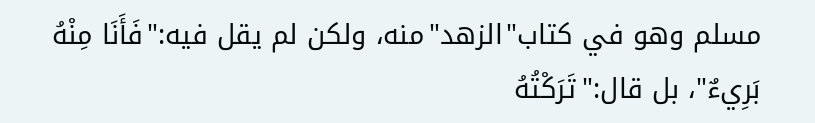مسلم وهو في كتاب"الزهد"منه، ولكن لم يقل فيه:"فَأَنَا مِنْهُ بَرِيءٌ"، بل قال:"تَرَكْتُهُ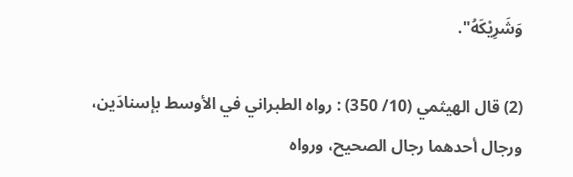وَشَرِيْكَهُ".

(2) قال الهيثمي (10/ 350) : رواه الطبراني في الأوسط بإسنادَين، ورجال أحدهما رجال الصحيح، ورواه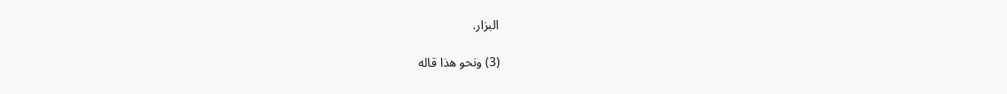البزار.

(3) ونحو هذا قاله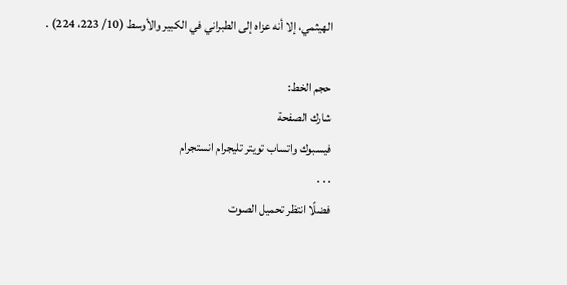الهيثمي، إلا أنه عزاه إلى الطبراني في الكبير والأوسط (10/ 223، 224) .

حجم الخط:
شارك الصفحة
فيسبوك واتساب تويتر تليجرام انستجرام
. . .
فضلًا انتظر تحميل الصوت